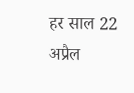हर साल 22 अप्रैल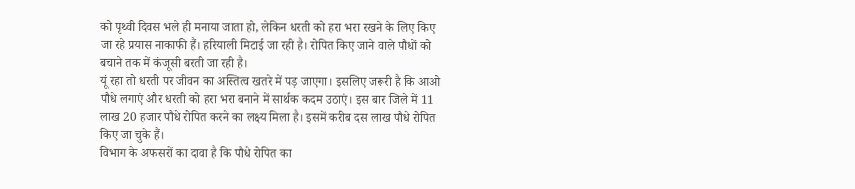को पृथ्वी दिवस भले ही मनाया जाता हो, लेकिन धरती को हरा भरा रखने के लिए किए जा रहे प्रयास नाकाफी हैं। हरियाली मिटाई जा रही है। रोपित किए जाने वाले पौधों को बचाने तक में कंजूसी बरती जा रही है।
यूं रहा तो धरती पर जीवन का अस्तित्व खतरे में पड़ जाएगा। इसलिए जरूरी है कि आओ पौधे लगाएं और धरती को हरा भरा बनाने में सार्थक कदम उठाएं। इस बार जिले में 11 लाख 20 हजार पौधे रोपित करने का लक्ष्य मिला है। इसमें करीब दस लाख पौधे रोपित किए जा चुके हैं।
विभाग के अफसरों का दावा है कि पौधे रोपित का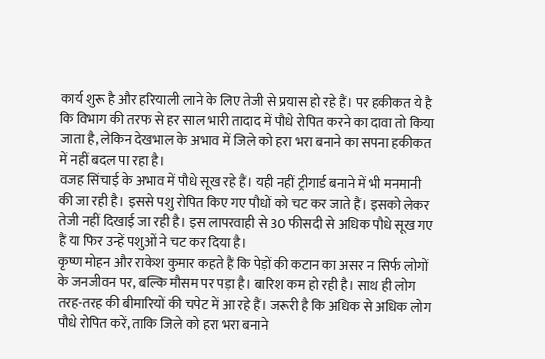कार्य शुरू है और हरियाली लाने के लिए तेजी से प्रयास हो रहे हैं। पर हकीकत ये है कि विभाग की तरफ से हर साल भारी तादाद में पौधे रोपित करने का दावा तो किया जाता है, लेकिन देखभाल के अभाव में जिले को हरा भरा बनाने का सपना हकीकत में नहीं बदल पा रहा है।
वजह सिंचाई के अभाव में पौधे सूख रहे हैं। यही नहीं ट्रीगार्ड बनाने में भी मनमानी की जा रही है। इससे पशु रोपित किए गए पौधों को चट कर जाते हैं। इसको लेकर तेजी नहीं दिखाई जा रही है। इस लापरवाही से 30 फीसदी से अधिक पौधे सूख गए हैं या फिर उन्हें पशुओं ने चट कर दिया है।
कृष्ण मोहन और राकेश कुमार कहते हैं कि पेड़ों की कटान का असर न सिर्फ लोगों के जनजीवन पर, बल्कि मौसम पर पड़ा है। बारिश कम हो रही है। साथ ही लोग तरह-तरह की बीमारियों की चपेट में आ रहे हैं। जरूरी है कि अधिक से अधिक लोग पौधे रोपित करें, ताकि जिले को हरा भरा बनाने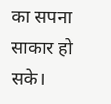का सपना साकार हो सके।